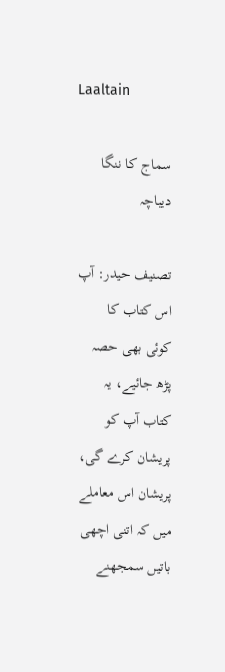Laaltain

سماج کا ننگا دیباچہ

تصنیف حیدر: آپ اس کتاب کا کوئی بھی حصہ پڑھ جائیے، یہ کتاب آپ کو پریشان کرے گی، پریشان اس معاملے میں کہ اتنی اچھی باتیں سمجھنے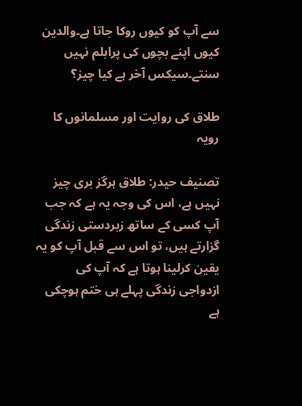سے آپ کو کیوں روکا جاتا ہے۔والدین کیوں اپنے بچوں کی پرابلم نہیں سنتے۔سیکس آخر ہے کیا چیز؟

طلاق کی روایت اور مسلمانوں کا رویہ

تصنیف حیدر: طلاق ہرگز بری چیز نہیں ہے، اس کی وجہ یہ ہے کہ جب آپ کسی کے ساتھ زبردستی زندگی گزارتے ہیں، تو اس سے قبل آپ کو یہ یقین کرلینا ہوتا ہے کہ آپ کی ازدواجی زندگی پہلے ہی ختم ہوچکی ہے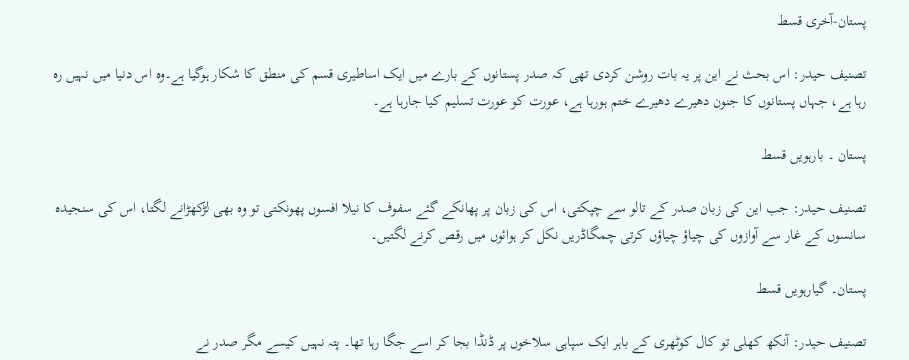پستان-آخری قسط

تصنیف حیدر: اس بحث نے این پر یہ بات روشن کردی تھی کہ صدر پستانوں کے بارے میں ایک اساطیری قسم کی منطق کا شکار ہوگیا ہے۔وہ اس دنیا میں نہیں رہ رہا ہے، جہاں پستانوں کا جنون دھیرے دھیرے ختم ہورہا ہے، عورت کو عورت تسلیم کیا جارہا ہے۔

پستان ۔ بارہویں قسط

تصنیف حیدر: جب این کی زبان صدر کے تالو سے چپکتی، اس کی زبان پر پھانکے گئے سفوف کا نیلا افسوں پھونکتی تو وہ بھی لڑکھڑانے لگتا، اس کی سنجیدہ سانسوں کے غار سے آوازوں کی چیاؤ چیاؤں کرتی چمگاڈریں نکل کر ہوائوں میں رقص کرنے لگتیں۔

پستان۔ گیارہویں قسط

تصنیف حیدر: آنکھ کھلی تو کال کوٹھری کے باہر ایک سپاہی سلاخوں پر ڈنڈا بجا کر اسے جگا رہا تھا۔ پتہ نہیں کیسے مگر صدر نے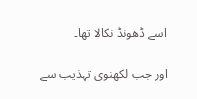اسے ڈھونڈ نکالا تھا۔

اور جب لکھنوی تہذیب سے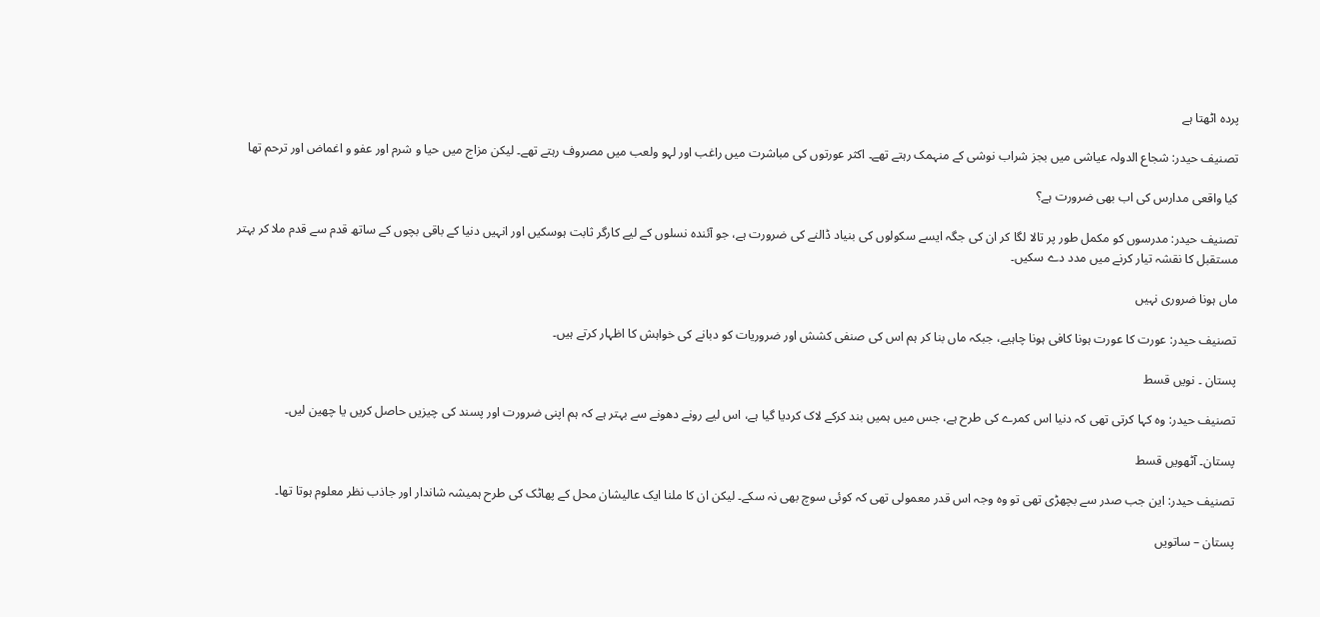پردہ اٹھتا ہے

تصنیف حیدر: شجاع الدولہ عیاشی میں بجز شراب نوشی کے منہمک رہتے تھے۔ اکثر عورتوں کی مباشرت میں راغب اور لہو ولعب میں مصروف رہتے تھے۔ لیکن مزاج میں حیا و شرم اور عفو و اغماض اور ترحم تھا

کیا واقعی مدارس کی اب بھی ضرورت ہے؟

تصنیف حیدر: مدرسوں کو مکمل طور پر تالا لگا کر ان کی جگہ ایسے سکولوں کی بنیاد ڈالنے کی ضرورت ہے، جو آئندہ نسلوں کے لیے کارگر ثابت ہوسکیں اور انہیں دنیا کے باقی بچوں کے ساتھ قدم سے قدم ملا کر بہتر مستقبل کا نقشہ تیار کرنے میں مدد دے سکیں۔

ماں ہونا ضروری نہیں

تصنیف حیدر: عورت کا عورت ہونا کافی ہونا چاہیے، جبکہ ماں بنا کر ہم اس کی صنفی کشش اور ضروریات کو دبانے کی خواہش کا اظہار کرتے ہیں۔

پستان ۔ نویں قسط

تصنیف حیدر: وہ کہا کرتی تھی کہ دنیا اس کمرے کی طرح ہے، جس میں ہمیں بند کرکے لاک کردیا گیا ہے، اس لیے رونے دھونے سے بہتر ہے کہ ہم اپنی ضرورت اور پسند کی چیزیں حاصل کریں یا چھین لیں۔

پستان۔ آٹھویں قسط

تصنیف حیدر: این جب صدر سے بچھڑی تھی تو وہ وجہ اس قدر معمولی تھی کہ کوئی سوچ بھی نہ سکے۔ لیکن ان کا ملنا ایک عالیشان محل کے پھاٹک کی طرح ہمیشہ شاندار اور جاذب نظر معلوم ہوتا تھا۔

پستان – ساتویں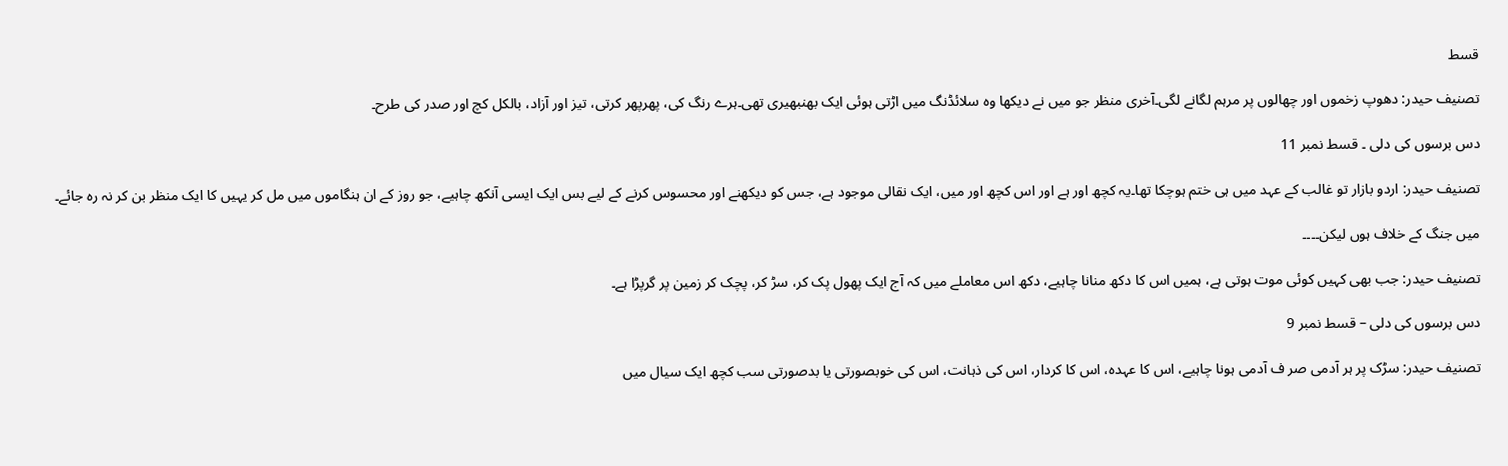قسط

تصنیف حیدر: دھوپ زخموں اور چھالوں پر مرہم لگانے لگی۔آخری منظر جو میں نے دیکھا وہ سلائڈنگ میں اڑتی ہوئی ایک بھنبھیری تھی۔ہرے رنگ کی، پھرپھر کرتی، تیز اور آزاد، بالکل کچ اور صدر کی طرح۔

دس برسوں کی دلی ۔ قسط نمبر 11

تصنیف حیدر: اردو بازار تو غالب کے عہد میں ہی ختم ہوچکا تھا۔یہ کچھ اور ہے اور اس کچھ اور میں، ایک نقالی موجود ہے، جس کو دیکھنے اور محسوس کرنے کے لیے بس ایک ایسی آنکھ چاہیے، جو روز کے ان ہنگاموں میں مل کر یہیں کا ایک منظر بن کر نہ رہ جائے۔

میں جنگ کے خلاف ہوں لیکن۔۔۔۔

تصنیف حیدر: جب بھی کہیں کوئی موت ہوتی ہے، ہمیں اس کا دکھ منانا چاہیے، دکھ اس معاملے میں کہ آج ایک پھول پک کر، سڑ کر، پچک کر زمین پر گرپڑا ہے۔

دس برسوں کی دلی – قسط نمبر 9

تصنیف حیدر: سڑک پر ہر آدمی صر ف آدمی ہونا چاہیے، اس کا عہدہ، اس کا کردار، اس کی ذہانت، اس کی خوبصورتی یا بدصورتی سب کچھ ایک سیال میں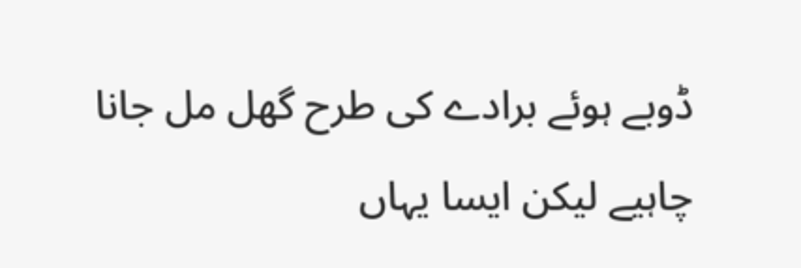ڈوبے ہوئے برادے کی طرح گھل مل جانا چاہیے لیکن ایسا یہاں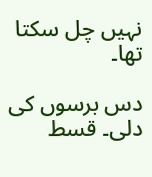نہیں چل سکتا تھا۔

دس برسوں کی دلی۔ قسط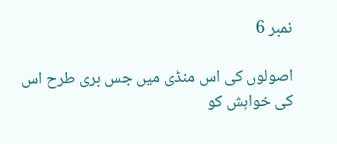نمبر 6

اصولوں کی اس منڈی میں جس بری طرح اس کی خواہش کو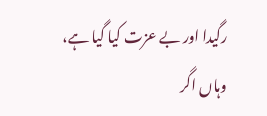رگیدا اور بے عزت کیا گیا ہے، وہاں اگر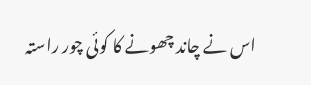اس نے چاند چھونے کا کوئی چور راستہ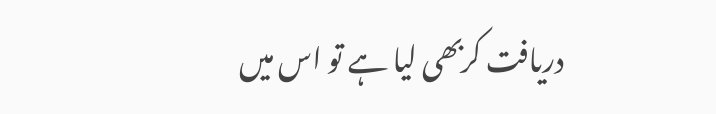دریافت کربھی لیا ہے تو اس میں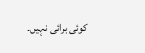کوئی برائی نہیں۔